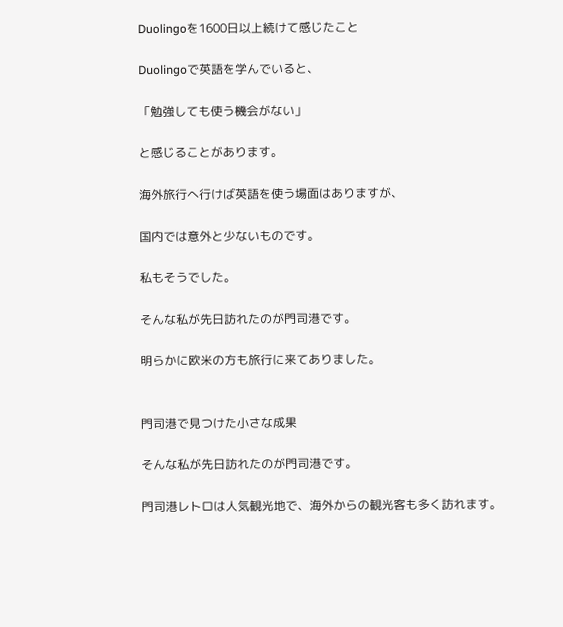Duolingoを1600日以上続けて感じたこと

Duolingoで英語を学んでいると、

「勉強しても使う機会がない」

と感じることがあります。

海外旅行へ行けば英語を使う場面はありますが、

国内では意外と少ないものです。

私もそうでした。

そんな私が先日訪れたのが門司港です。

明らかに欧米の方も旅行に来てありました。


門司港で見つけた小さな成果

そんな私が先日訪れたのが門司港です。

門司港レトロは人気観光地で、海外からの観光客も多く訪れます。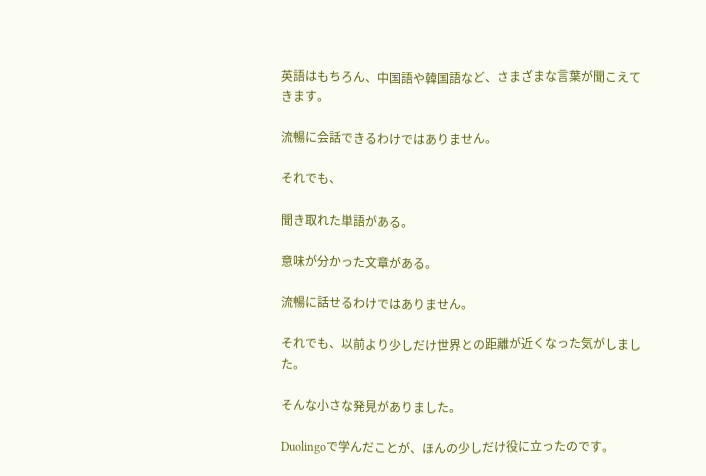英語はもちろん、中国語や韓国語など、さまざまな言葉が聞こえてきます。

流暢に会話できるわけではありません。

それでも、

聞き取れた単語がある。

意味が分かった文章がある。

流暢に話せるわけではありません。

それでも、以前より少しだけ世界との距離が近くなった気がしました。

そんな小さな発見がありました。

Duolingoで学んだことが、ほんの少しだけ役に立ったのです。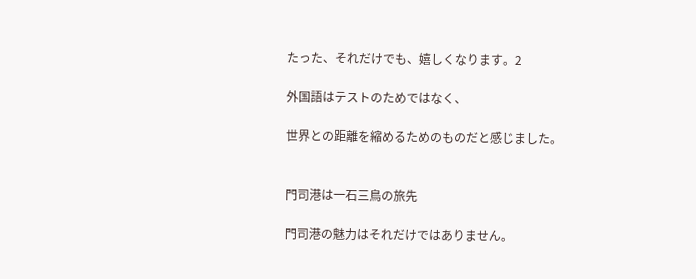たった、それだけでも、嬉しくなります。2

外国語はテストのためではなく、

世界との距離を縮めるためのものだと感じました。


門司港は一石三鳥の旅先

門司港の魅力はそれだけではありません。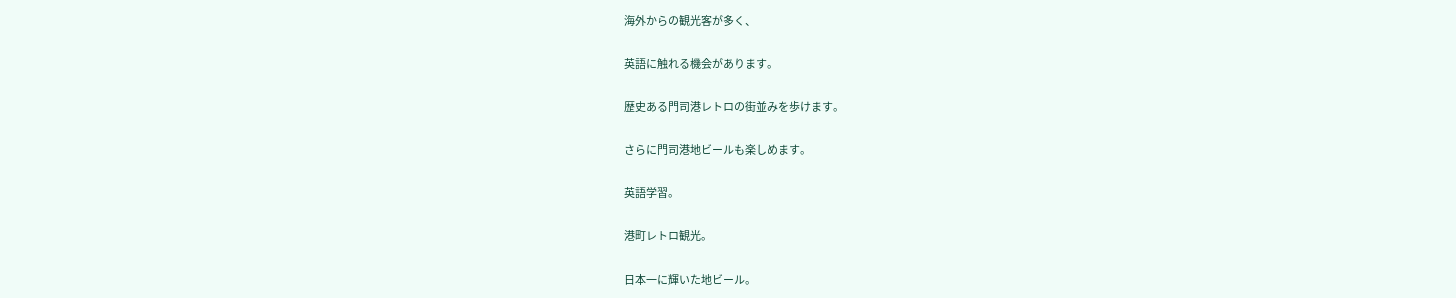海外からの観光客が多く、

英語に触れる機会があります。

歴史ある門司港レトロの街並みを歩けます。

さらに門司港地ビールも楽しめます。

英語学習。

港町レトロ観光。

日本一に輝いた地ビール。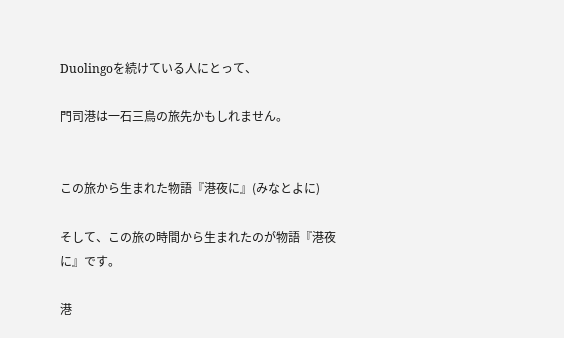Duolingoを続けている人にとって、

門司港は一石三鳥の旅先かもしれません。


この旅から生まれた物語『港夜に』(みなとよに)

そして、この旅の時間から生まれたのが物語『港夜に』です。

港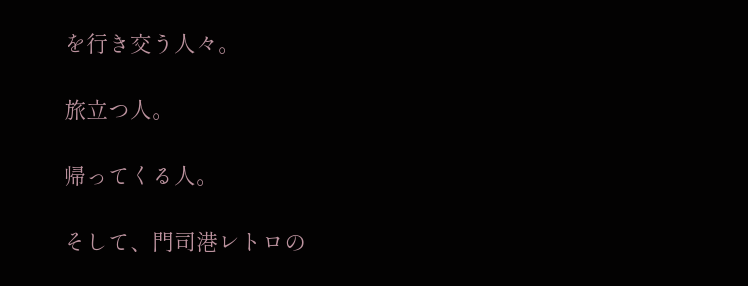を行き交う人々。

旅立つ人。

帰ってくる人。

そして、門司港レトロの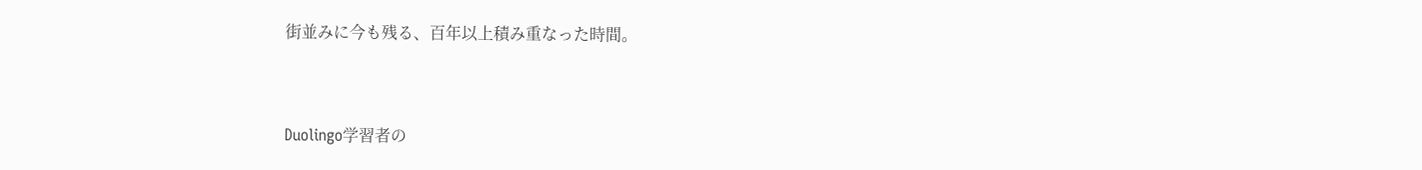街並みに今も残る、百年以上積み重なった時間。



Duolingo学習者の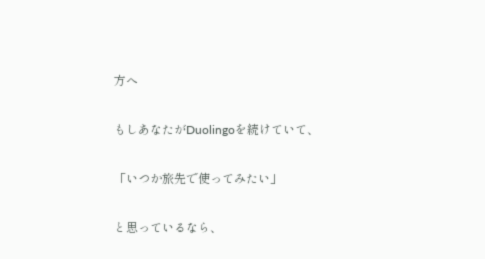方へ

もしあなたがDuolingoを続けていて、

「いつか旅先で使ってみたい」

と思っているなら、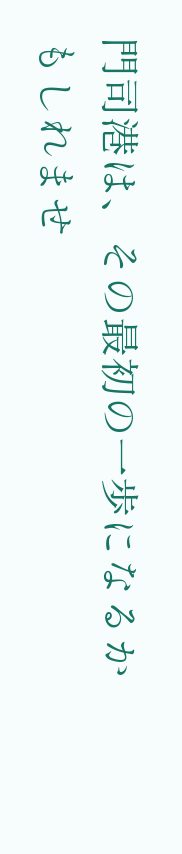門司港は、その最初の一歩になるかもしれませ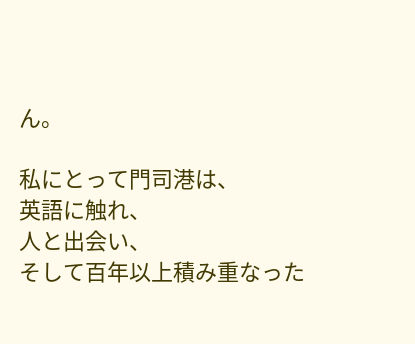ん。

私にとって門司港は、
英語に触れ、
人と出会い、
そして百年以上積み重なった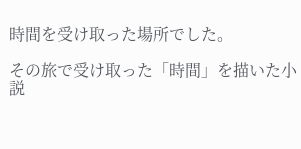時間を受け取った場所でした。

その旅で受け取った「時間」を描いた小説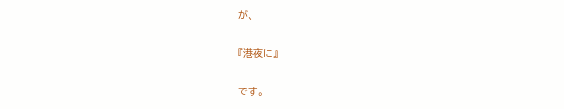が、

『港夜に』

です。